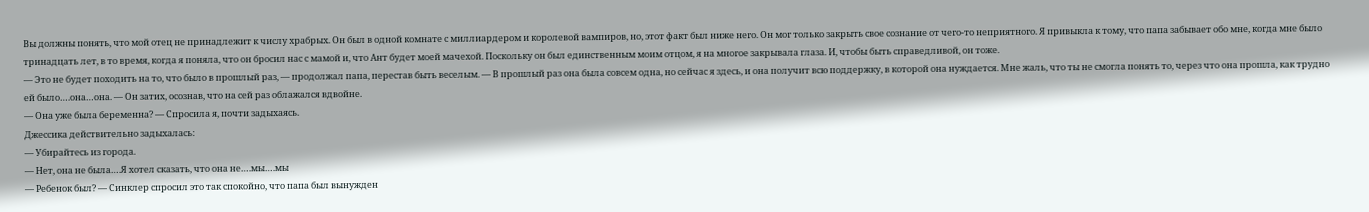Вы должны понять, что мой отец не принадлежит к числу храбрых. Он был в одной комнате с миллиардером и королевой вампиров, но, этот факт был ниже него. Он мог только закрыть свое сознание от чего-то неприятного. Я привыкла к тому, что папа забывает обо мне, когда мне было тринадцать лет, в то время, когда я поняла, что он бросил нас с мамой и, что Ант будет моей мачехой. Поскольку он был единственным моим отцом, я на многое закрывала глаза. И, чтобы быть справедливой, он тоже.
— Это не будет походить на то, что было в прошлый раз, — продолжал папа, перестав быть веселым. — В прошлый раз она была совсем одна, но сейчас я здесь, и она получит всю поддержку, в которой она нуждается. Мне жаль, что ты не смогла понять то, через что она прошла, как трудно ей было….она…она. — Он затих, осознав, что на сей раз облажался вдвойне.
— Она уже была беременна? — Спросила я, почти задыхаясь.
Джессика действительно задыхалась:
— Убирайтесь из города.
— Нет, она не была….Я хотел сказать, что она не….мы….мы
— Ребенок был? — Синклер спросил это так спокойно, что папа был вынужден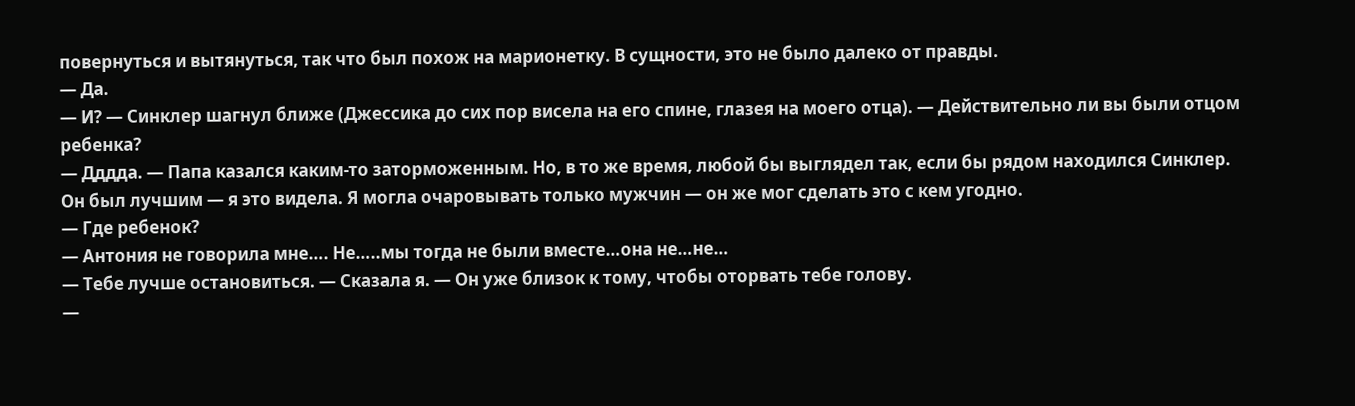повернуться и вытянуться, так что был похож на марионетку. В сущности, это не было далеко от правды.
— Да.
— И? — Синклер шагнул ближе (Джессика до сих пор висела на его спине, глазея на моего отца). — Действительно ли вы были отцом ребенка?
— Дддда. — Папа казался каким-то заторможенным. Но, в то же время, любой бы выглядел так, если бы рядом находился Синклер. Он был лучшим — я это видела. Я могла очаровывать только мужчин — он же мог сделать это с кем угодно.
— Где ребенок?
— Антония не говорила мне…. Не…..мы тогда не были вместе…она не…не…
— Тебе лучше остановиться. — Сказала я. — Он уже близок к тому, чтобы оторвать тебе голову.
—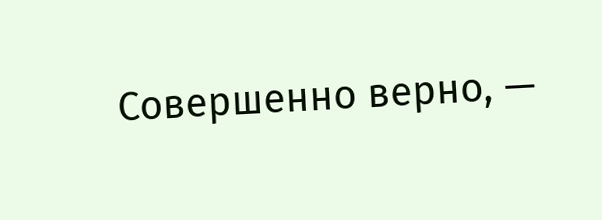Совершенно верно, —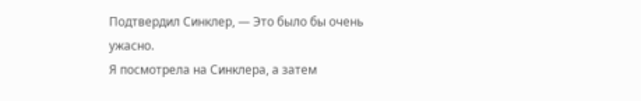Подтвердил Синклер, — Это было бы очень ужасно.
Я посмотрела на Синклера, а затем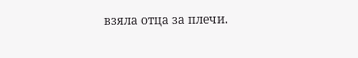взяла отца за плечи.